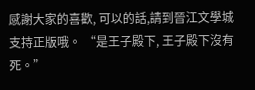感謝大家的喜歡, 可以的話,請到晉江文學城支持正版哦。 “是王子殿下, 王子殿下沒有死。”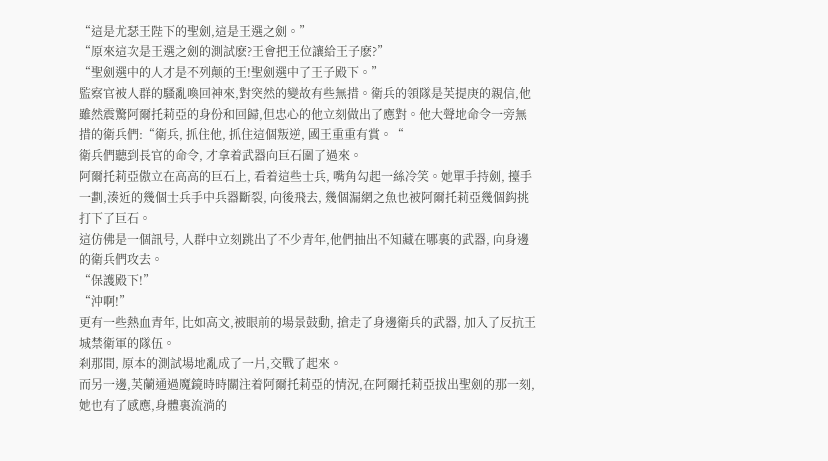“這是尤瑟王陛下的聖劍,這是王選之劍。”
“原來這次是王選之劍的測試麽?王會把王位讓給王子麽?”
“聖劍選中的人才是不列颠的王!聖劍選中了王子殿下。”
監察官被人群的騷亂喚回神來,對突然的變故有些無措。衛兵的領隊是芙提庚的親信,他雖然震驚阿爾托莉亞的身份和回歸,但忠心的他立刻做出了應對。他大聲地命令一旁無措的衛兵們:“衛兵, 抓住他, 抓住這個叛逆, 國王重重有賞。“
衛兵們聽到長官的命令, 才拿着武器向巨石圍了過來。
阿爾托莉亞傲立在高高的巨石上, 看着這些士兵, 嘴角勾起一絲冷笑。她單手持劍, 擡手一劃,湊近的幾個士兵手中兵器斷裂, 向後飛去, 幾個漏網之魚也被阿爾托莉亞幾個鈎挑打下了巨石。
這仿佛是一個訊号, 人群中立刻跳出了不少青年,他們抽出不知藏在哪裏的武器, 向身邊的衛兵們攻去。
“保護殿下!”
“沖啊!”
更有一些熱血青年, 比如高文,被眼前的場景鼓動, 搶走了身邊衛兵的武器, 加入了反抗王城禁衛軍的隊伍。
刹那間, 原本的測試場地亂成了一片,交戰了起來。
而另一邊,芙蘭通過魔鏡時時關注着阿爾托莉亞的情況,在阿爾托莉亞拔出聖劍的那一刻,她也有了感應,身體裏流淌的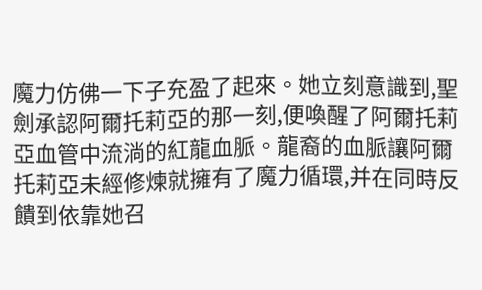魔力仿佛一下子充盈了起來。她立刻意識到,聖劍承認阿爾托莉亞的那一刻,便喚醒了阿爾托莉亞血管中流淌的紅龍血脈。龍裔的血脈讓阿爾托莉亞未經修煉就擁有了魔力循環,并在同時反饋到依靠她召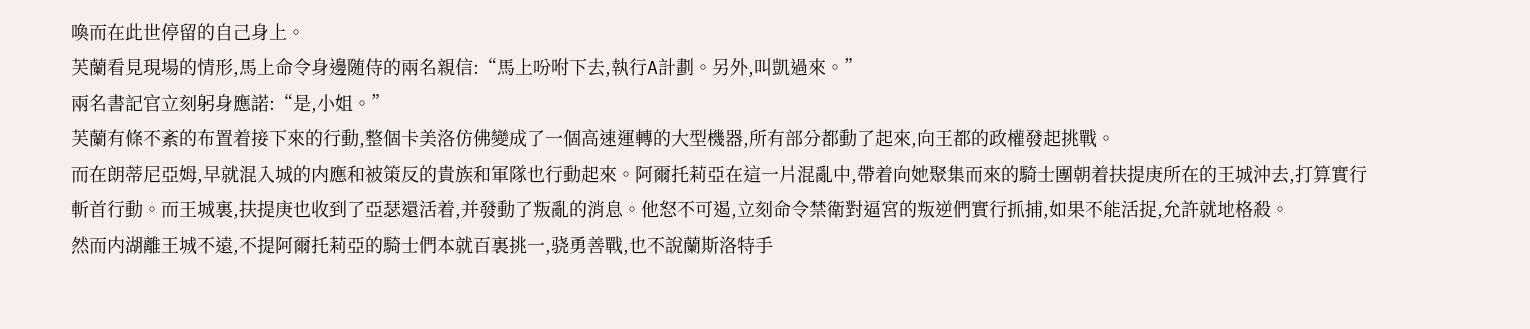喚而在此世停留的自己身上。
芙蘭看見現場的情形,馬上命令身邊随侍的兩名親信:“馬上吩咐下去,執行A計劃。另外,叫凱過來。”
兩名書記官立刻躬身應諾:“是,小姐。”
芙蘭有條不紊的布置着接下來的行動,整個卡美洛仿佛變成了一個高速運轉的大型機器,所有部分都動了起來,向王都的政權發起挑戰。
而在朗蒂尼亞姆,早就混入城的内應和被策反的貴族和軍隊也行動起來。阿爾托莉亞在這一片混亂中,帶着向她聚集而來的騎士團朝着扶提庚所在的王城沖去,打算實行斬首行動。而王城裏,扶提庚也收到了亞瑟還活着,并發動了叛亂的消息。他怒不可遏,立刻命令禁衛對逼宮的叛逆們實行抓捕,如果不能活捉,允許就地格殺。
然而内湖離王城不遠,不提阿爾托莉亞的騎士們本就百裏挑一,骁勇善戰,也不說蘭斯洛特手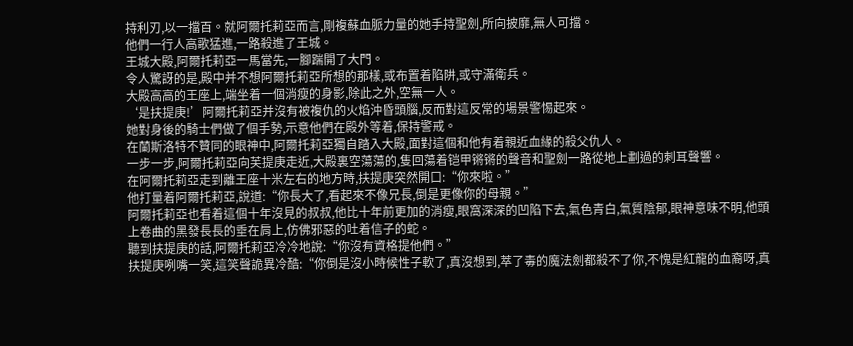持利刃,以一擋百。就阿爾托莉亞而言,剛複蘇血脈力量的她手持聖劍,所向披靡,無人可擋。
他們一行人高歌猛進,一路殺進了王城。
王城大殿,阿爾托莉亞一馬當先,一腳踹開了大門。
令人驚訝的是,殿中并不想阿爾托莉亞所想的那樣,或布置着陷阱,或守滿衛兵。
大殿高高的王座上,端坐着一個消瘦的身影,除此之外,空無一人。
‘是扶提庚!’阿爾托莉亞并沒有被複仇的火焰沖昏頭腦,反而對這反常的場景警惕起來。
她對身後的騎士們做了個手勢,示意他們在殿外等着,保持警戒。
在蘭斯洛特不贊同的眼神中,阿爾托莉亞獨自踏入大殿,面對這個和他有着親近血緣的殺父仇人。
一步一步,阿爾托莉亞向芙提庚走近,大殿裏空蕩蕩的,隻回蕩着铠甲锵锵的聲音和聖劍一路從地上劃過的刺耳聲響。
在阿爾托莉亞走到離王座十米左右的地方時,扶提庚突然開口:“你來啦。”
他打量着阿爾托莉亞,說道:“你長大了,看起來不像兄長,倒是更像你的母親。”
阿爾托莉亞也看着這個十年沒見的叔叔,他比十年前更加的消瘦,眼窩深深的凹陷下去,氣色青白,氣質陰郁,眼神意味不明,他頭上卷曲的黑發長長的垂在肩上,仿佛邪惡的吐着信子的蛇。
聽到扶提庚的話,阿爾托莉亞冷冷地說:“你沒有資格提他們。”
扶提庚咧嘴一笑,這笑聲詭異冷酷:“你倒是沒小時候性子軟了,真沒想到,萃了毒的魔法劍都殺不了你,不愧是紅龍的血裔呀,真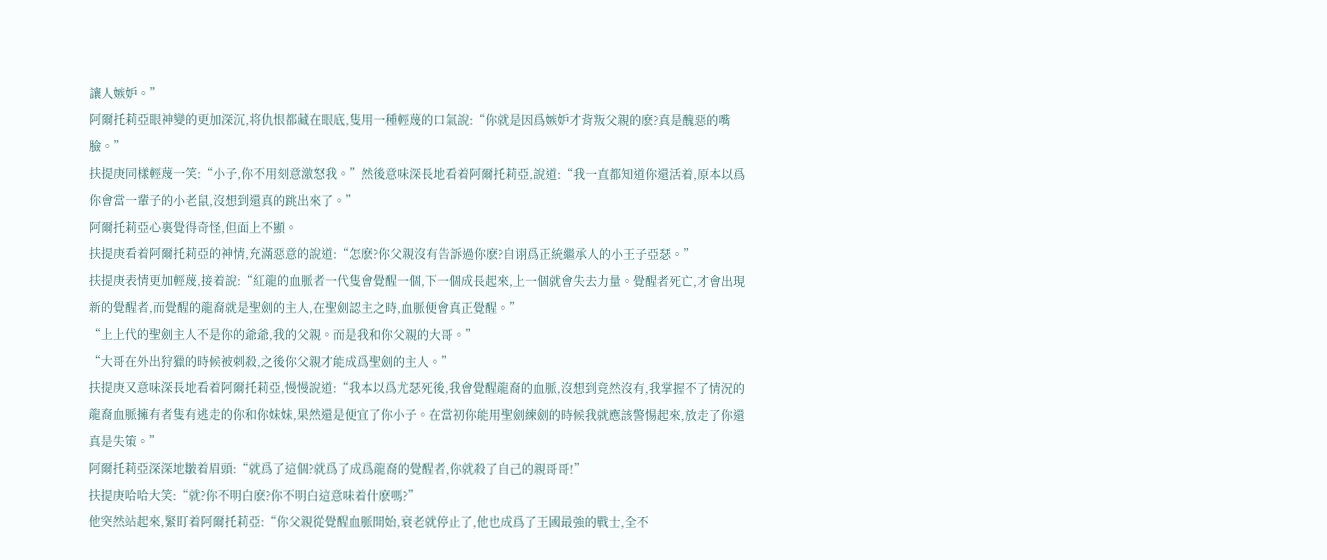讓人嫉妒。”
阿爾托莉亞眼神變的更加深沉,将仇恨都藏在眼底,隻用一種輕蔑的口氣說:“你就是因爲嫉妒才背叛父親的麽?真是醜惡的嘴臉。”
扶提庚同樣輕蔑一笑:“小子,你不用刻意激怒我。”然後意味深長地看着阿爾托莉亞,說道:“我一直都知道你還活着,原本以爲你會當一輩子的小老鼠,沒想到還真的跳出來了。”
阿爾托莉亞心裏覺得奇怪,但面上不顯。
扶提庚看着阿爾托莉亞的神情,充滿惡意的說道:“怎麽?你父親沒有告訴過你麽?自诩爲正統繼承人的小王子亞瑟。”
扶提庚表情更加輕蔑,接着說:“紅龍的血脈者一代隻會覺醒一個,下一個成長起來,上一個就會失去力量。覺醒者死亡,才會出現新的覺醒者,而覺醒的龍裔就是聖劍的主人,在聖劍認主之時,血脈便會真正覺醒。”
“上上代的聖劍主人不是你的爺爺,我的父親。而是我和你父親的大哥。”
“大哥在外出狩獵的時候被刺殺,之後你父親才能成爲聖劍的主人。”
扶提庚又意味深長地看着阿爾托莉亞,慢慢說道:“我本以爲尤瑟死後,我會覺醒龍裔的血脈,沒想到竟然沒有,我掌握不了情況的龍裔血脈擁有者隻有逃走的你和你妹妹,果然還是便宜了你小子。在當初你能用聖劍練劍的時候我就應該警惕起來,放走了你還真是失策。”
阿爾托莉亞深深地皺着眉頭:“就爲了這個?就爲了成爲龍裔的覺醒者,你就殺了自己的親哥哥!”
扶提庚哈哈大笑:“就?你不明白麽?你不明白這意味着什麽嗎?”
他突然站起來,緊盯着阿爾托莉亞:“你父親從覺醒血脈開始,衰老就停止了,他也成爲了王國最強的戰士,全不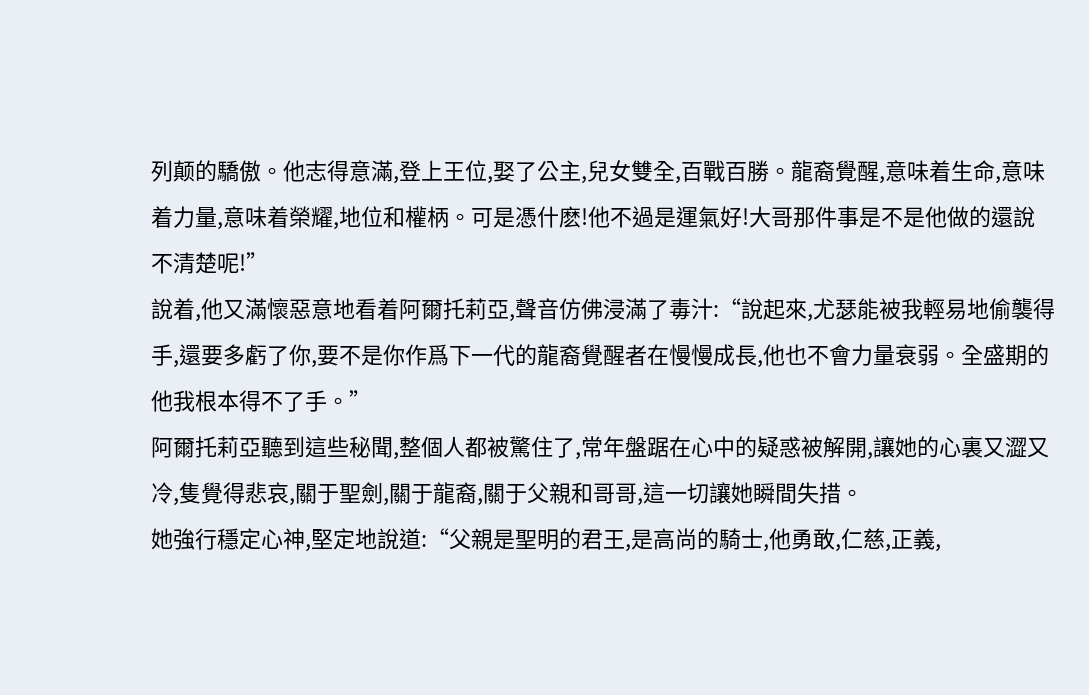列颠的驕傲。他志得意滿,登上王位,娶了公主,兒女雙全,百戰百勝。龍裔覺醒,意味着生命,意味着力量,意味着榮耀,地位和權柄。可是憑什麽!他不過是運氣好!大哥那件事是不是他做的還說不清楚呢!”
說着,他又滿懷惡意地看着阿爾托莉亞,聲音仿佛浸滿了毒汁:“說起來,尤瑟能被我輕易地偷襲得手,還要多虧了你,要不是你作爲下一代的龍裔覺醒者在慢慢成長,他也不會力量衰弱。全盛期的他我根本得不了手。”
阿爾托莉亞聽到這些秘聞,整個人都被驚住了,常年盤踞在心中的疑惑被解開,讓她的心裏又澀又冷,隻覺得悲哀,關于聖劍,關于龍裔,關于父親和哥哥,這一切讓她瞬間失措。
她強行穩定心神,堅定地說道:“父親是聖明的君王,是高尚的騎士,他勇敢,仁慈,正義,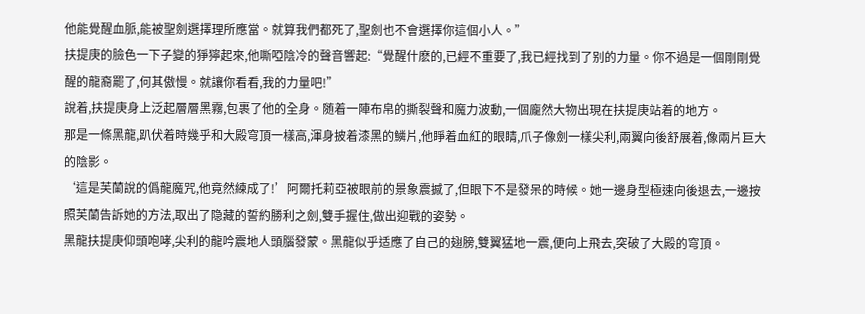他能覺醒血脈,能被聖劍選擇理所應當。就算我們都死了,聖劍也不會選擇你這個小人。”
扶提庚的臉色一下子變的猙獰起來,他嘶啞陰冷的聲音響起:“覺醒什麽的,已經不重要了,我已經找到了别的力量。你不過是一個剛剛覺醒的龍裔罷了,何其傲慢。就讓你看看,我的力量吧!”
說着,扶提庚身上泛起層層黑霧,包裹了他的全身。随着一陣布帛的撕裂聲和魔力波動,一個龐然大物出現在扶提庚站着的地方。
那是一條黑龍,趴伏着時幾乎和大殿穹頂一樣高,渾身披着漆黑的鱗片,他睜着血紅的眼睛,爪子像劍一樣尖利,兩翼向後舒展着,像兩片巨大的陰影。
‘這是芙蘭說的僞龍魔咒,他竟然練成了!’阿爾托莉亞被眼前的景象震撼了,但眼下不是發呆的時候。她一邊身型極速向後退去,一邊按照芙蘭告訴她的方法,取出了隐藏的誓約勝利之劍,雙手握住,做出迎戰的姿勢。
黑龍扶提庚仰頭咆哮,尖利的龍吟震地人頭腦發蒙。黑龍似乎适應了自己的翅膀,雙翼猛地一震,便向上飛去,突破了大殿的穹頂。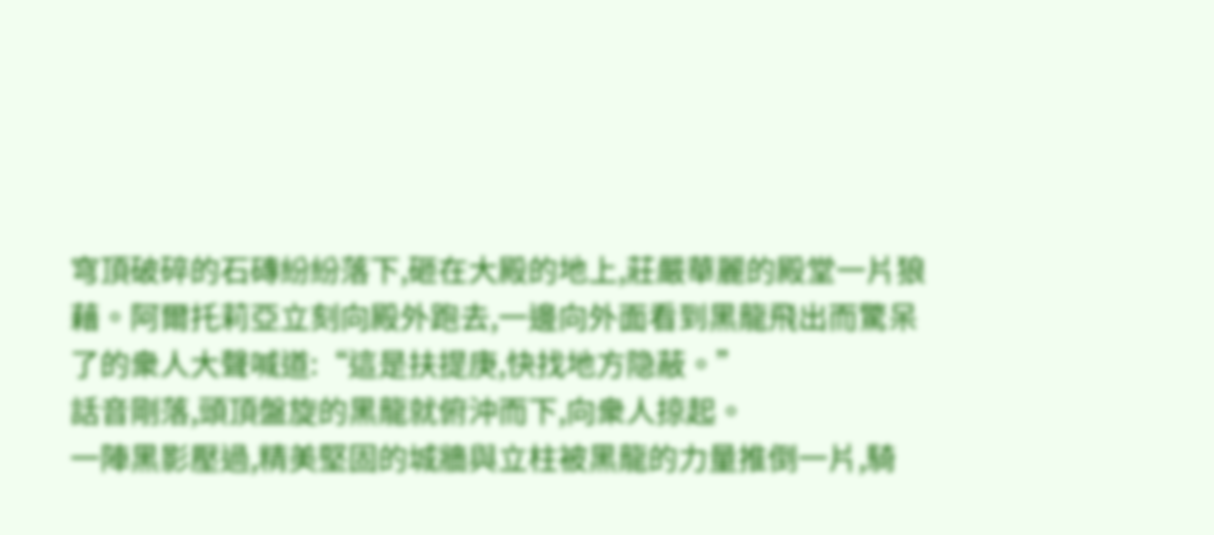穹頂破碎的石磚紛紛落下,砸在大殿的地上,莊嚴華麗的殿堂一片狼藉。阿爾托莉亞立刻向殿外跑去,一邊向外面看到黑龍飛出而驚呆了的衆人大聲喊道:“這是扶提庚,快找地方隐蔽。”
話音剛落,頭頂盤旋的黑龍就俯沖而下,向衆人掠起。
一陣黑影壓過,精美堅固的城牆與立柱被黑龍的力量推倒一片,騎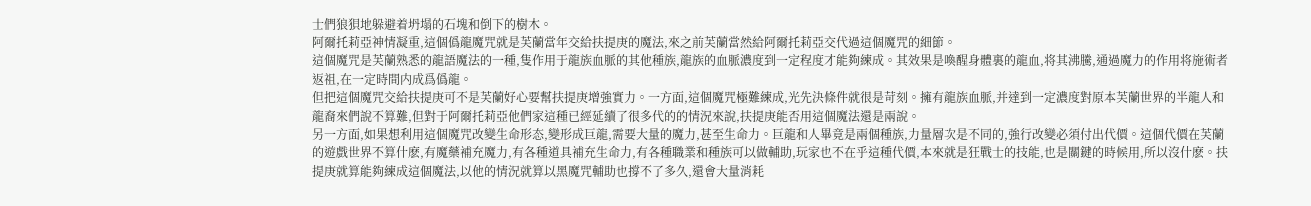士們狼狽地躲避着坍塌的石塊和倒下的樹木。
阿爾托莉亞神情凝重,這個僞龍魔咒就是芙蘭當年交給扶提庚的魔法,來之前芙蘭當然給阿爾托莉亞交代過這個魔咒的細節。
這個魔咒是芙蘭熟悉的龍語魔法的一種,隻作用于龍族血脈的其他種族,龍族的血脈濃度到一定程度才能夠練成。其效果是喚醒身體裏的龍血,将其沸騰,通過魔力的作用将施術者返祖,在一定時間内成爲僞龍。
但把這個魔咒交給扶提庚可不是芙蘭好心要幫扶提庚增強實力。一方面,這個魔咒極難練成,光先決條件就很是苛刻。擁有龍族血脈,并達到一定濃度對原本芙蘭世界的半龍人和龍裔來們說不算難,但對于阿爾托莉亞他們家這種已經延續了很多代的的情況來說,扶提庚能否用這個魔法還是兩說。
另一方面,如果想利用這個魔咒改變生命形态,變形成巨龍,需要大量的魔力,甚至生命力。巨龍和人畢竟是兩個種族,力量層次是不同的,強行改變必須付出代價。這個代價在芙蘭的遊戲世界不算什麽,有魔藥補充魔力,有各種道具補充生命力,有各種職業和種族可以做輔助,玩家也不在乎這種代價,本來就是狂戰士的技能,也是關鍵的時候用,所以沒什麽。扶提庚就算能夠練成這個魔法,以他的情況就算以黑魔咒輔助也撐不了多久,還會大量消耗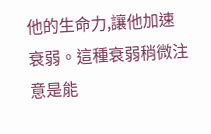他的生命力,讓他加速衰弱。這種衰弱稍微注意是能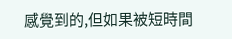感覺到的,但如果被短時間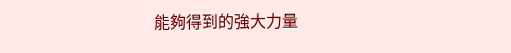能夠得到的強大力量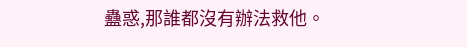蠱惑,那誰都沒有辦法救他。